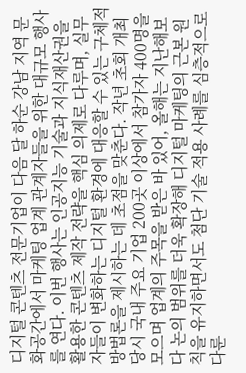디지털 콘텐츠 전문기업이 다음 달 하순 강남 지역 문화공간에서 마케팅 업계 관계자들을 위한 대규모 행사를 연다. 이번 행사는 인공지능 기술과 지식재산권을 활용한 콘텐츠 제작 전략을 핵심 의제로 다루며, 실무자들이 변화하는 디지털 환경에 대응할 수 있는 구체적 방법론을 제시하는 데 초점을 맞춘다. 작년 초회 개최 당시 국내 주요 기업 200곳 이상에서 참가자 400명을 모으며 업계의 주목을 받은 바 있어, 올해는 지난해보다 논의 범위를 더욱 확장해 디지털 마케팅의 근본 원칙을 유지하면서도 첨단 기술 적용 사례를 심층적으로 다룬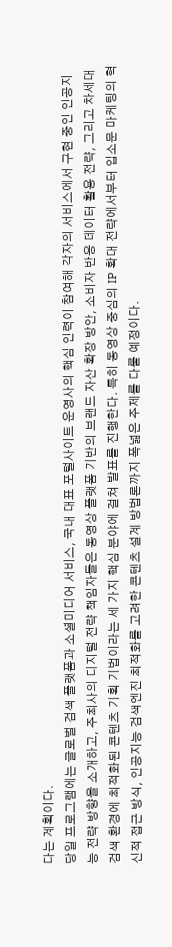다는 계획이다.
당일 프로그램에는 글로벌 검색 플랫폼과 소셜미디어 서비스, 국내 대표 포털사이트 운영사의 핵심 인력이 참여해 각자의 서비스에서 구현 중인 인공지능 전략 방향을 소개하고, 주최사의 디지털 전략 책임자들은 동영상 플랫폼 기반의 브랜드 자산 확장 방안, 소비자 반응 데이터 활용 전략, 그리고 차세대 검색 환경에 최적화된 콘텐츠 기획 기법이라는 세 가지 핵심 분야에 걸쳐 발표를 진행한다. 특히 동영상 중심의 IP 확대 전략에서부터 입소문 마케팅의 혁신적 접근 방식, 인공지능 검색엔진 최적화를 고려한 콘텐츠 설계 방법론까지 폭넓은 주제를 다룰 예정이다.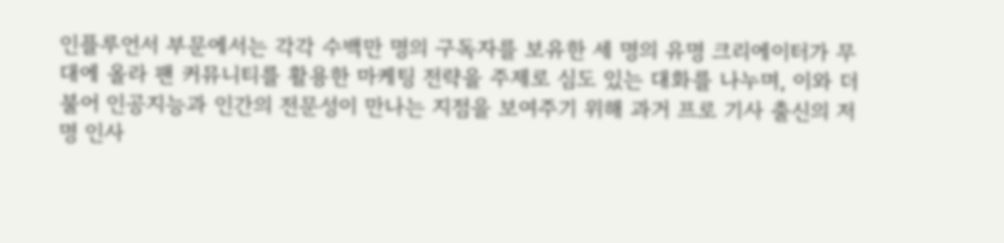인플루언서 부문에서는 각각 수백만 명의 구독자를 보유한 세 명의 유명 크리에이터가 무대에 올라 팬 커뮤니티를 활용한 마케팅 전략을 주제로 심도 있는 대화를 나누며, 이와 더불어 인공지능과 인간의 전문성이 만나는 지점을 보여주기 위해 과거 프로 기사 출신의 저명 인사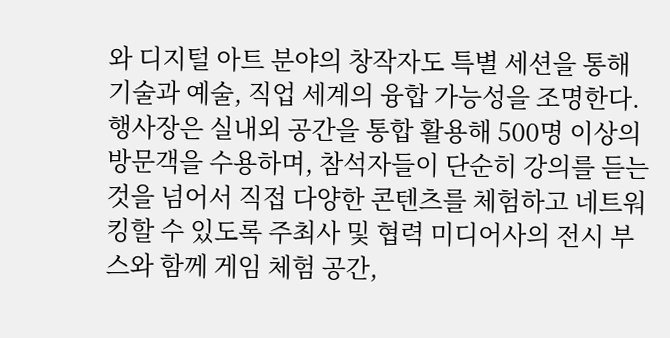와 디지털 아트 분야의 창작자도 특별 세션을 통해 기술과 예술, 직업 세계의 융합 가능성을 조명한다.
행사장은 실내외 공간을 통합 활용해 500명 이상의 방문객을 수용하며, 참석자들이 단순히 강의를 듣는 것을 넘어서 직접 다양한 콘텐츠를 체험하고 네트워킹할 수 있도록 주최사 및 협력 미디어사의 전시 부스와 함께 게임 체험 공간,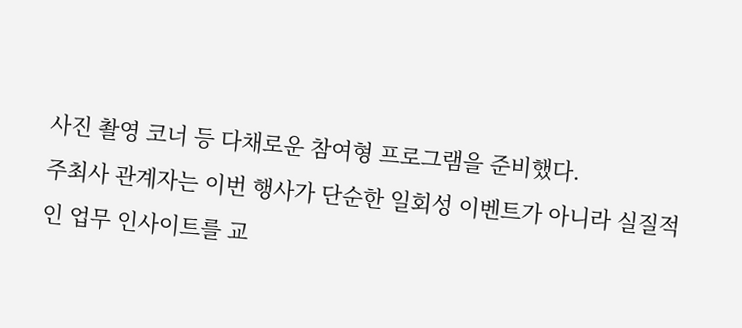사진 촬영 코너 등 다채로운 참여형 프로그램을 준비했다.
주최사 관계자는 이번 행사가 단순한 일회성 이벤트가 아니라 실질적인 업무 인사이트를 교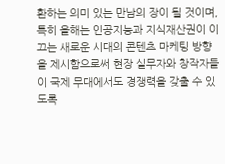환하는 의미 있는 만남의 장이 될 것이며, 특히 올해는 인공지능과 지식재산권이 이끄는 새로운 시대의 콘텐츠 마케팅 방향을 제시함으로써 현장 실무자와 창작자들이 국제 무대에서도 경쟁력을 갖출 수 있도록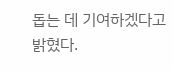돕는 데 기여하겠다고 밝혔다.